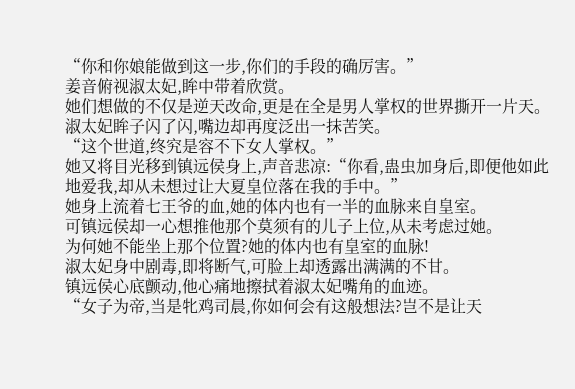“你和你娘能做到这一步,你们的手段的确厉害。”
姜音俯视淑太妃,眸中带着欣赏。
她们想做的不仅是逆天改命,更是在全是男人掌权的世界撕开一片天。
淑太妃眸子闪了闪,嘴边却再度泛出一抹苦笑。
“这个世道,终究是容不下女人掌权。”
她又将目光移到镇远侯身上,声音悲凉:“你看,蛊虫加身后,即便他如此地爱我,却从未想过让大夏皇位落在我的手中。”
她身上流着七王爷的血,她的体内也有一半的血脉来自皇室。
可镇远侯却一心想推他那个莫须有的儿子上位,从未考虑过她。
为何她不能坐上那个位置?她的体内也有皇室的血脉!
淑太妃身中剧毒,即将断气,可脸上却透露出满满的不甘。
镇远侯心底颤动,他心痛地擦拭着淑太妃嘴角的血迹。
“女子为帝,当是牝鸡司晨,你如何会有这般想法?岂不是让天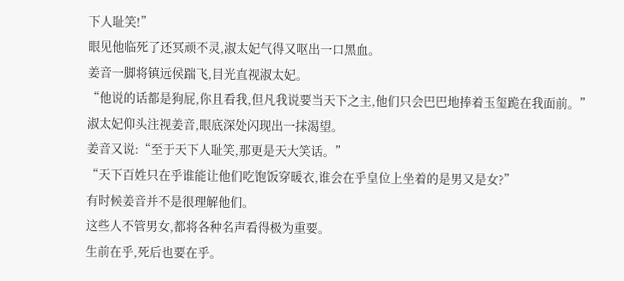下人耻笑!”
眼见他临死了还冥顽不灵,淑太妃气得又呕出一口黑血。
姜音一脚将镇远侯踹飞,目光直视淑太妃。
“他说的话都是狗屁,你且看我,但凡我说要当天下之主,他们只会巴巴地捧着玉玺跪在我面前。”
淑太妃仰头注视姜音,眼底深处闪现出一抹渴望。
姜音又说:“至于天下人耻笑,那更是天大笑话。”
“天下百姓只在乎谁能让他们吃饱饭穿暖衣,谁会在乎皇位上坐着的是男又是女?”
有时候姜音并不是很理解他们。
这些人不管男女,都将各种名声看得极为重要。
生前在乎,死后也要在乎。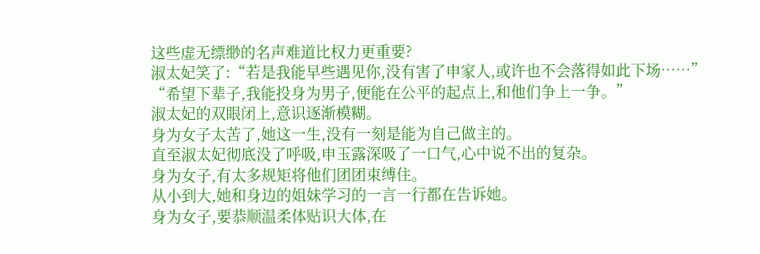这些虚无缥缈的名声难道比权力更重要?
淑太妃笑了:“若是我能早些遇见你,没有害了申家人,或许也不会落得如此下场……”
“希望下辈子,我能投身为男子,便能在公平的起点上,和他们争上一争。”
淑太妃的双眼闭上,意识逐渐模糊。
身为女子太苦了,她这一生,没有一刻是能为自己做主的。
直至淑太妃彻底没了呼吸,申玉露深吸了一口气,心中说不出的复杂。
身为女子,有太多规矩将他们团团束缚住。
从小到大,她和身边的姐妹学习的一言一行都在告诉她。
身为女子,要恭顺温柔体贴识大体,在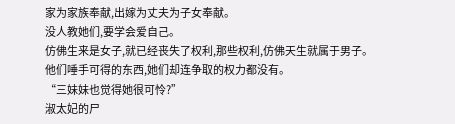家为家族奉献,出嫁为丈夫为子女奉献。
没人教她们,要学会爱自己。
仿佛生来是女子,就已经丧失了权利,那些权利,仿佛天生就属于男子。
他们唾手可得的东西,她们却连争取的权力都没有。
“三妹妹也觉得她很可怜?”
淑太妃的尸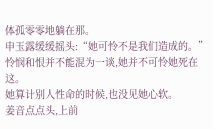体孤零零地躺在那。
申玉露缓缓摇头:“她可怜不是我们造成的。”
怜悯和恨并不能混为一谈,她并不可怜她死在这。
她算计别人性命的时候,也没见她心软。
姜音点点头,上前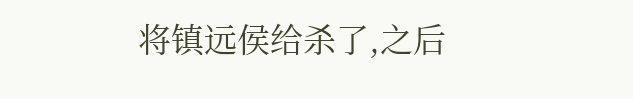将镇远侯给杀了,之后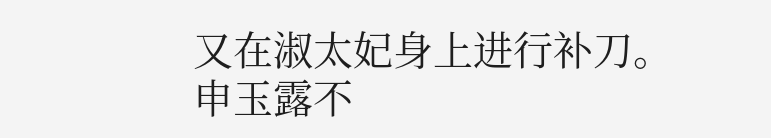又在淑太妃身上进行补刀。
申玉露不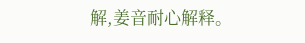解,姜音耐心解释。